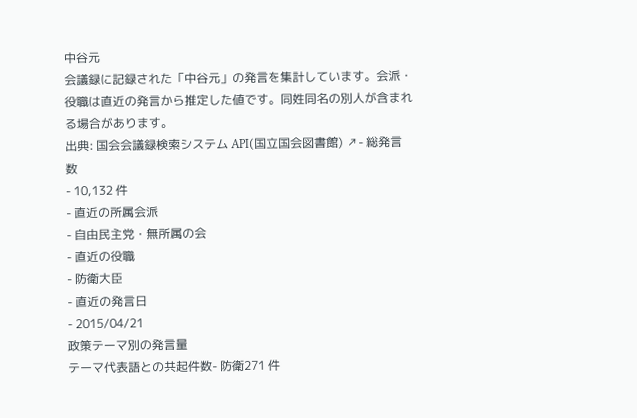中谷元
会議録に記録された「中谷元」の発言を集計しています。会派・役職は直近の発言から推定した値です。同姓同名の別人が含まれる場合があります。
出典: 国会会議録検索システム API(国立国会図書館) ↗- 総発言数
- 10,132 件
- 直近の所属会派
- 自由民主党・無所属の会
- 直近の役職
- 防衛大臣
- 直近の発言日
- 2015/04/21
政策テーマ別の発言量
テーマ代表語との共起件数- 防衛271 件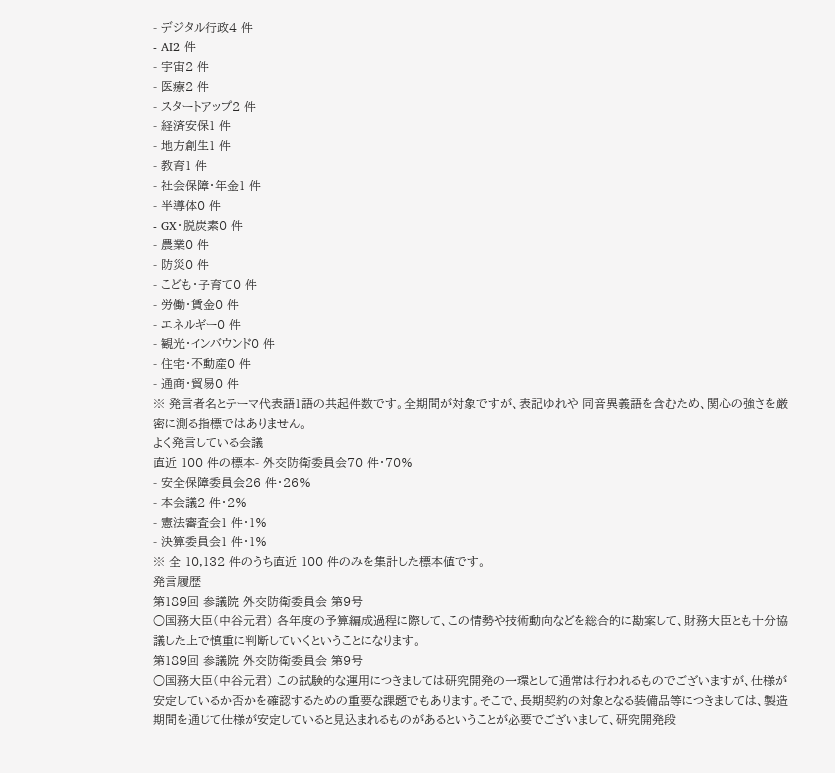- デジタル行政4 件
- AI2 件
- 宇宙2 件
- 医療2 件
- スタートアップ2 件
- 経済安保1 件
- 地方創生1 件
- 教育1 件
- 社会保障・年金1 件
- 半導体0 件
- GX・脱炭素0 件
- 農業0 件
- 防災0 件
- こども・子育て0 件
- 労働・賃金0 件
- エネルギー0 件
- 観光・インバウンド0 件
- 住宅・不動産0 件
- 通商・貿易0 件
※ 発言者名とテーマ代表語1語の共起件数です。全期間が対象ですが、表記ゆれや 同音異義語を含むため、関心の強さを厳密に測る指標ではありません。
よく発言している会議
直近 100 件の標本- 外交防衛委員会70 件・70%
- 安全保障委員会26 件・26%
- 本会議2 件・2%
- 憲法審査会1 件・1%
- 決算委員会1 件・1%
※ 全 10,132 件のうち直近 100 件のみを集計した標本値です。
発言履歴
第189回 参議院 外交防衛委員会 第9号
○国務大臣(中谷元君) 各年度の予算編成過程に際して、この情勢や技術動向などを総合的に勘案して、財務大臣とも十分協議した上で慎重に判断していくということになります。
第189回 参議院 外交防衛委員会 第9号
○国務大臣(中谷元君) この試験的な運用につきましては研究開発の一環として通常は行われるものでございますが、仕様が安定しているか否かを確認するための重要な課題でもあります。そこで、長期契約の対象となる装備品等につきましては、製造期間を通じて仕様が安定していると見込まれるものがあるということが必要でございまして、研究開発段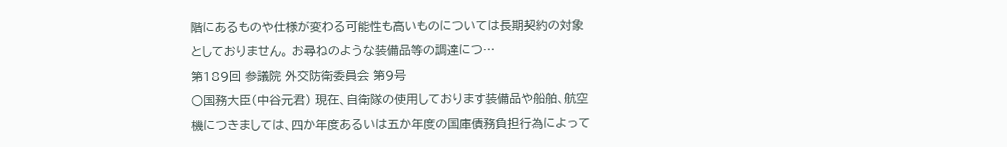階にあるものや仕様が変わる可能性も高いものについては長期契約の対象としておりません。 お尋ねのような装備品等の調達につ…
第189回 参議院 外交防衛委員会 第9号
○国務大臣(中谷元君) 現在、自衛隊の使用しております装備品や船舶、航空機につきましては、四か年度あるいは五か年度の国庫債務負担行為によって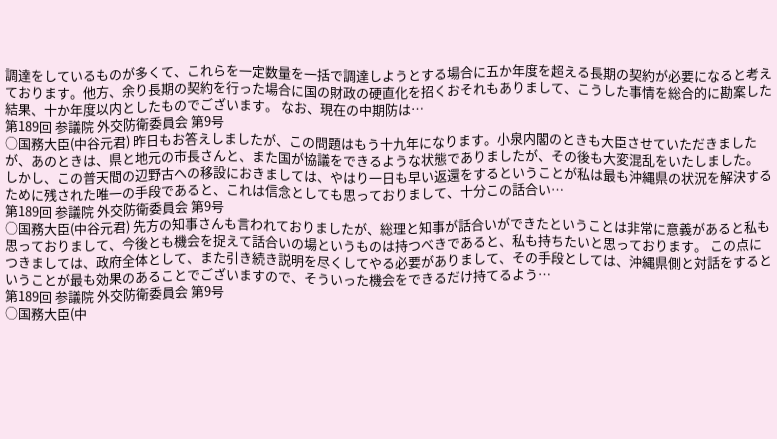調達をしているものが多くて、これらを一定数量を一括で調達しようとする場合に五か年度を超える長期の契約が必要になると考えております。他方、余り長期の契約を行った場合に国の財政の硬直化を招くおそれもありまして、こうした事情を総合的に勘案した結果、十か年度以内としたものでございます。 なお、現在の中期防は…
第189回 参議院 外交防衛委員会 第9号
○国務大臣(中谷元君) 昨日もお答えしましたが、この問題はもう十九年になります。小泉内閣のときも大臣させていただきましたが、あのときは、県と地元の市長さんと、また国が協議をできるような状態でありましたが、その後も大変混乱をいたしました。 しかし、この普天間の辺野古への移設におきましては、やはり一日も早い返還をするということが私は最も沖縄県の状況を解決するために残された唯一の手段であると、これは信念としても思っておりまして、十分この話合い…
第189回 参議院 外交防衛委員会 第9号
○国務大臣(中谷元君) 先方の知事さんも言われておりましたが、総理と知事が話合いができたということは非常に意義があると私も思っておりまして、今後とも機会を捉えて話合いの場というものは持つべきであると、私も持ちたいと思っております。 この点につきましては、政府全体として、また引き続き説明を尽くしてやる必要がありまして、その手段としては、沖縄県側と対話をするということが最も効果のあることでございますので、そういった機会をできるだけ持てるよう…
第189回 参議院 外交防衛委員会 第9号
○国務大臣(中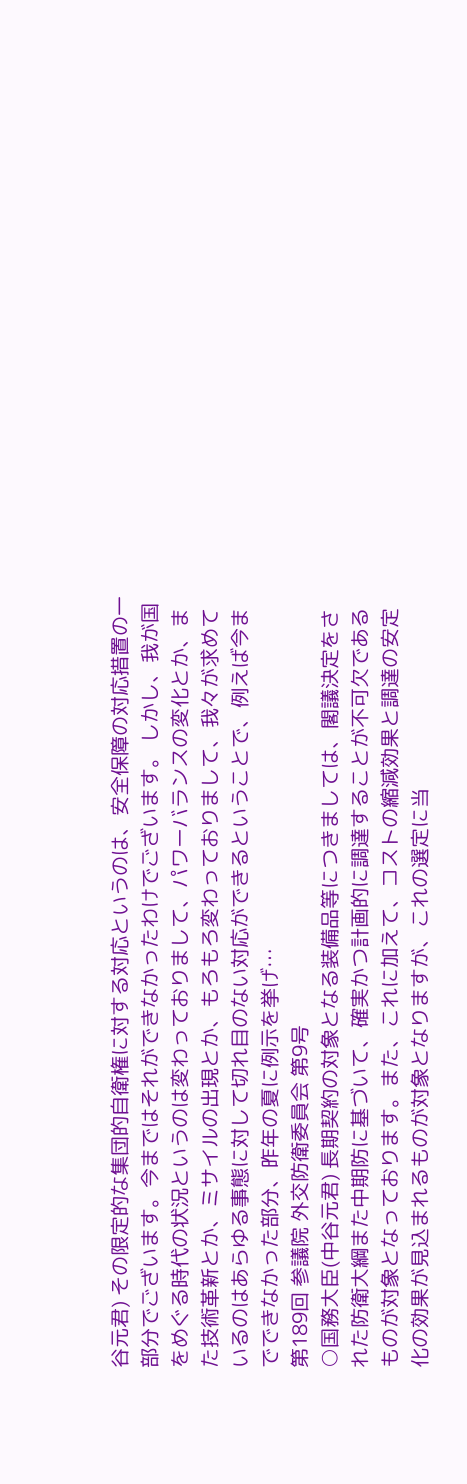谷元君) その限定的な集団的自衛権に対する対応というのは、安全保障の対応措置の一部分でございます。今まではそれができなかったわけでございます。 しかし、我が国をめぐる時代の状況というのは変わっておりまして、パワーバランスの変化とか、また技術革新とか、ミサイルの出現とか、もろもろ変わっておりまして、我々が求めているのはあらゆる事態に対して切れ目のない対応ができるということで、例えば今までできなかった部分、昨年の夏に例示を挙げ…
第189回 参議院 外交防衛委員会 第9号
○国務大臣(中谷元君) 長期契約の対象となる装備品等につきましては、閣議決定をされた防衛大綱また中期防に基づいて、確実かつ計画的に調達することが不可欠であるものが対象となっております。また、これに加えて、コストの縮減効果と調達の安定化の効果が見込まれるものが対象となりますが、これの選定に当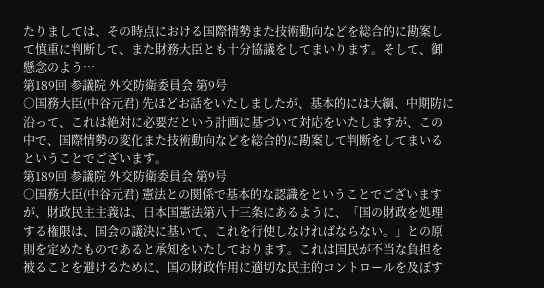たりましては、その時点における国際情勢また技術動向などを総合的に勘案して慎重に判断して、また財務大臣とも十分協議をしてまいります。そして、御懸念のよう…
第189回 参議院 外交防衛委員会 第9号
○国務大臣(中谷元君) 先ほどお話をいたしましたが、基本的には大綱、中期防に沿って、これは絶対に必要だという計画に基づいて対応をいたしますが、この中で、国際情勢の変化また技術動向などを総合的に勘案して判断をしてまいるということでございます。
第189回 参議院 外交防衛委員会 第9号
○国務大臣(中谷元君) 憲法との関係で基本的な認識をということでございますが、財政民主主義は、日本国憲法第八十三条にあるように、「国の財政を処理する権限は、国会の議決に基いて、これを行使しなければならない。」との原則を定めたものであると承知をいたしております。これは国民が不当な負担を被ることを避けるために、国の財政作用に適切な民主的コントロールを及ぼす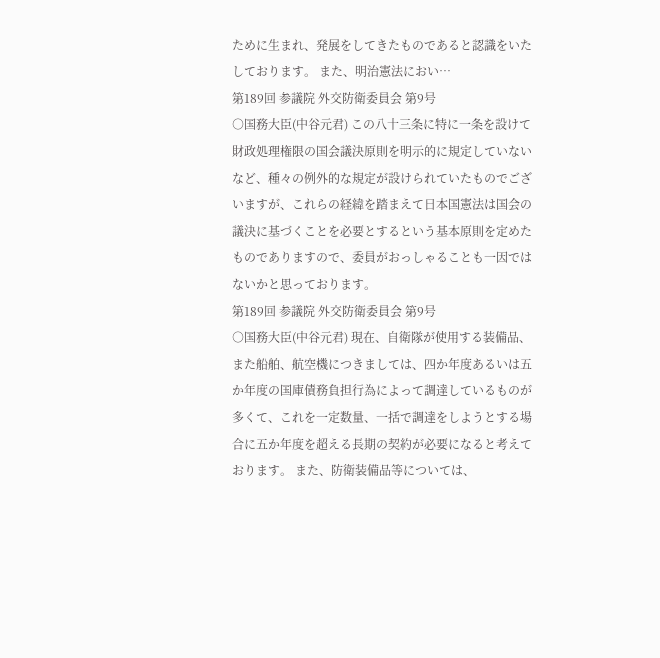ために生まれ、発展をしてきたものであると認識をいたしております。 また、明治憲法におい…
第189回 参議院 外交防衛委員会 第9号
○国務大臣(中谷元君) この八十三条に特に一条を設けて財政処理権限の国会議決原則を明示的に規定していないなど、種々の例外的な規定が設けられていたものでございますが、これらの経緯を踏まえて日本国憲法は国会の議決に基づくことを必要とするという基本原則を定めたものでありますので、委員がおっしゃることも一因ではないかと思っております。
第189回 参議院 外交防衛委員会 第9号
○国務大臣(中谷元君) 現在、自衛隊が使用する装備品、また船舶、航空機につきましては、四か年度あるいは五か年度の国庫債務負担行為によって調達しているものが多くて、これを一定数量、一括で調達をしようとする場合に五か年度を超える長期の契約が必要になると考えております。 また、防衛装備品等については、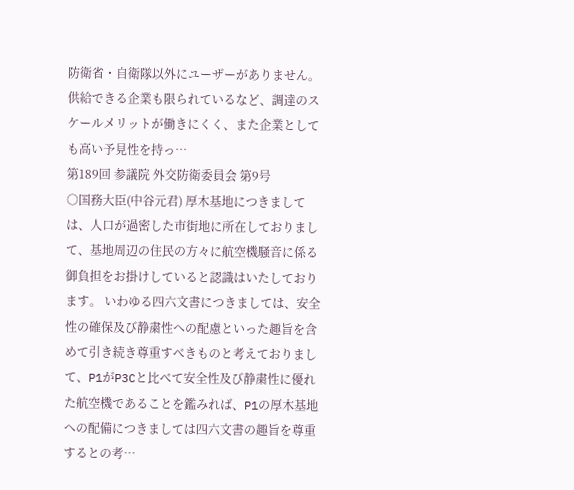防衛省・自衛隊以外にユーザーがありません。供給できる企業も限られているなど、調達のスケールメリットが働きにくく、また企業としても高い予見性を持っ…
第189回 参議院 外交防衛委員会 第9号
○国務大臣(中谷元君) 厚木基地につきましては、人口が過密した市街地に所在しておりまして、基地周辺の住民の方々に航空機騒音に係る御負担をお掛けしていると認識はいたしております。 いわゆる四六文書につきましては、安全性の確保及び静粛性への配慮といった趣旨を含めて引き続き尊重すべきものと考えておりまして、P1がP3Cと比べて安全性及び静粛性に優れた航空機であることを鑑みれば、P1の厚木基地への配備につきましては四六文書の趣旨を尊重するとの考…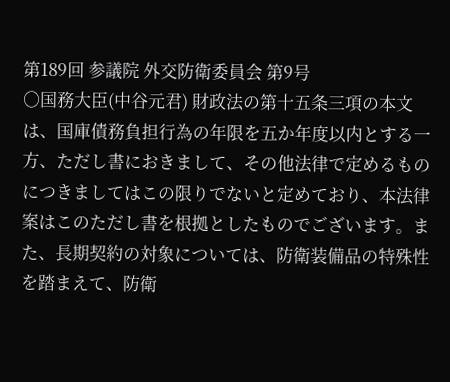第189回 参議院 外交防衛委員会 第9号
○国務大臣(中谷元君) 財政法の第十五条三項の本文は、国庫債務負担行為の年限を五か年度以内とする一方、ただし書におきまして、その他法律で定めるものにつきましてはこの限りでないと定めており、本法律案はこのただし書を根拠としたものでございます。また、長期契約の対象については、防衛装備品の特殊性を踏まえて、防衛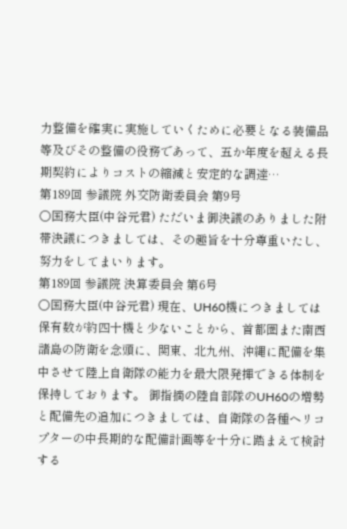力整備を確実に実施していくために必要となる装備品等及びその整備の役務であって、五か年度を超える長期契約によりコストの縮減と安定的な調達…
第189回 参議院 外交防衛委員会 第9号
○国務大臣(中谷元君) ただいま御決議のありました附帯決議につきましては、その趣旨を十分尊重いたし、努力をしてまいります。
第189回 参議院 決算委員会 第6号
○国務大臣(中谷元君) 現在、UH60機につきましては保有数が約四十機と少ないことから、首都圏また南西諸島の防衛を念頭に、関東、北九州、沖縄に配備を集中させて陸上自衛隊の能力を最大限発揮できる体制を保持しております。 御指摘の陸自部隊のUH60の増勢と配備先の追加につきましては、自衛隊の各種ヘリコプターの中長期的な配備計画等を十分に踏まえて検討する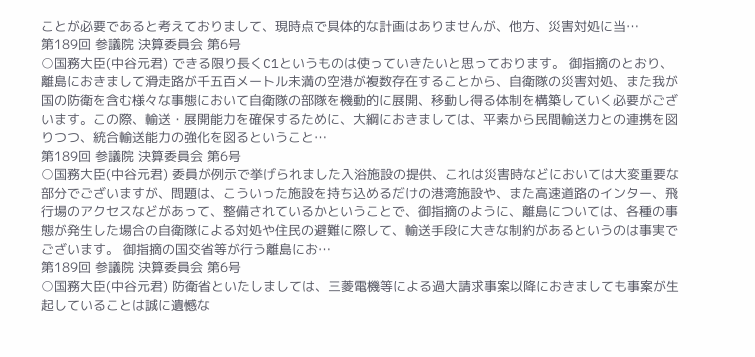ことが必要であると考えておりまして、現時点で具体的な計画はありませんが、他方、災害対処に当…
第189回 参議院 決算委員会 第6号
○国務大臣(中谷元君) できる限り長くC1というものは使っていきたいと思っております。 御指摘のとおり、離島におきまして滑走路が千五百メートル未満の空港が複数存在することから、自衛隊の災害対処、また我が国の防衛を含む様々な事態において自衛隊の部隊を機動的に展開、移動し得る体制を構築していく必要がございます。この際、輸送・展開能力を確保するために、大綱におきましては、平素から民間輸送力との連携を図りつつ、統合輸送能力の強化を図るということ…
第189回 参議院 決算委員会 第6号
○国務大臣(中谷元君) 委員が例示で挙げられました入浴施設の提供、これは災害時などにおいては大変重要な部分でございますが、問題は、こういった施設を持ち込めるだけの港湾施設や、また高速道路のインター、飛行場のアクセスなどがあって、整備されているかということで、御指摘のように、離島については、各種の事態が発生した場合の自衛隊による対処や住民の避難に際して、輸送手段に大きな制約があるというのは事実でございます。 御指摘の国交省等が行う離島にお…
第189回 参議院 決算委員会 第6号
○国務大臣(中谷元君) 防衛省といたしましては、三菱電機等による過大請求事案以降におきましても事案が生起していることは誠に遺憾な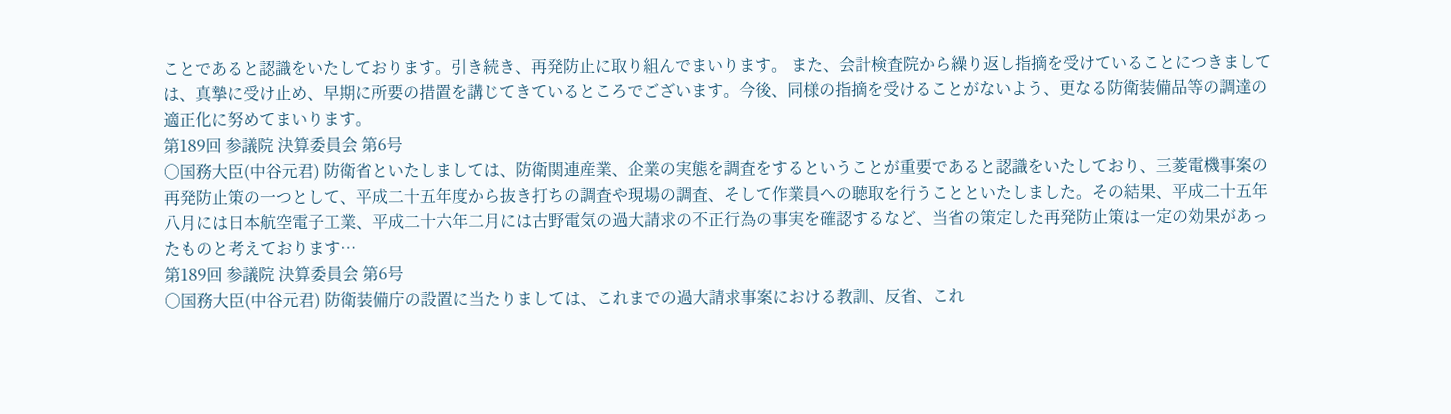ことであると認識をいたしております。引き続き、再発防止に取り組んでまいります。 また、会計検査院から繰り返し指摘を受けていることにつきましては、真摯に受け止め、早期に所要の措置を講じてきているところでございます。今後、同様の指摘を受けることがないよう、更なる防衛装備品等の調達の適正化に努めてまいります。
第189回 参議院 決算委員会 第6号
○国務大臣(中谷元君) 防衛省といたしましては、防衛関連産業、企業の実態を調査をするということが重要であると認識をいたしており、三菱電機事案の再発防止策の一つとして、平成二十五年度から抜き打ちの調査や現場の調査、そして作業員への聴取を行うことといたしました。その結果、平成二十五年八月には日本航空電子工業、平成二十六年二月には古野電気の過大請求の不正行為の事実を確認するなど、当省の策定した再発防止策は一定の効果があったものと考えております…
第189回 参議院 決算委員会 第6号
○国務大臣(中谷元君) 防衛装備庁の設置に当たりましては、これまでの過大請求事案における教訓、反省、これ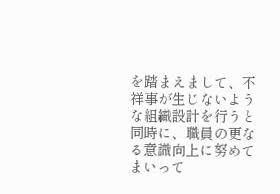を踏まえまして、不祥事が生じないような組織設計を行うと同時に、職員の更なる意識向上に努めてまいって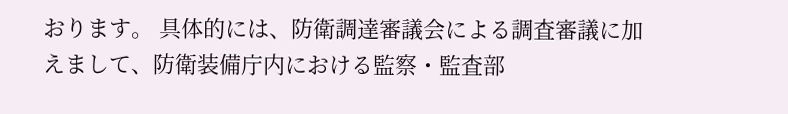おります。 具体的には、防衛調達審議会による調査審議に加えまして、防衛装備庁内における監察・監査部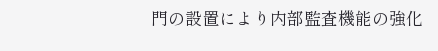門の設置により内部監査機能の強化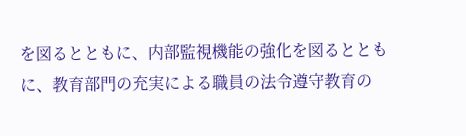を図るとともに、内部監視機能の強化を図るとともに、教育部門の充実による職員の法令遵守教育の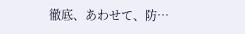徹底、あわせて、防…